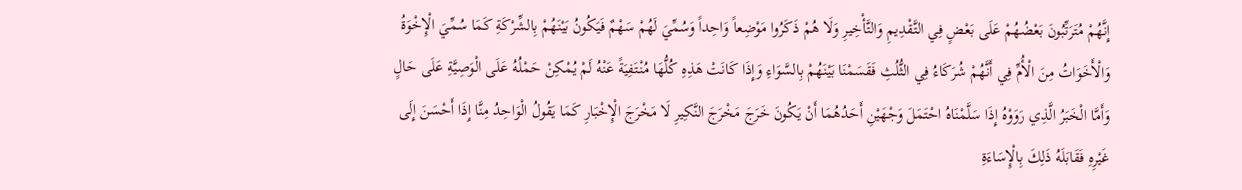إِنَّهُمْ مُتَرَتِّبُونَ بَعْضُهُمْ عَلَى بَعْضٍ فِي التَّقْدِيمِ وَالتَّأْخِيرِ وَلَا هُمْ ذَكَرُوا مَوْضِعاً وَاحِداً وَسُمِّيَ لَهُمْ سَهْمٌ فَيَكُونُ بَيْنَهُمْ بِالشِّرْكَةِ كَمَا سُمِّيَ الْإِخْوَةُ وَالْأَخَوَاتُ مِنَ الْأُمِّ فِي أَنَّهُمْ شُرَكَاءُ فِي الثُّلُثِ فَقَسَمْنَا بَيْنَهُمْ بِالسَّوَاءِ وَإِذَا كَانَتْ هَذِهِ كُلُّهَا مُنْتَفِيَةً عَنْهُ لَمْ يُمْكِنْ حَمْلُهُ عَلَى الْوَصِيَّةِ عَلَى حَالٍ وَأَمَّا الْخَبَرُ الَّذِي رَوَوْهُ إِذَا سَلَّمْنَاهُ احْتَمَلَ وَجْهَيْنِ أَحَدُهُمَا أَنْ يَكُونَ خَرَجَ مَخْرَجَ النَّكِيرِ لَا مَخْرَجَ الْإِخْبَارِ كَمَا يَقُولُ الْوَاحِدُ مِنَّا إِذَا أَحْسَنَ إِلَى غَيْرِهِ فَقَابَلَهُ ذَلِكَ بِالْإِسَاءَةِ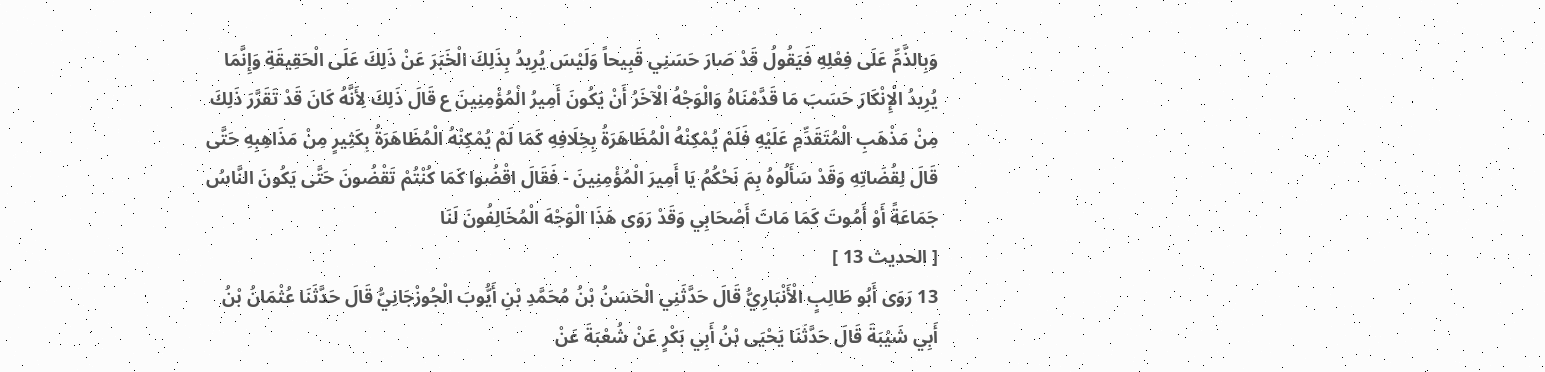وَبِالذَّمِّ عَلَى فِعْلِهِ فَيَقُولُ قَدْ صَارَ حَسَنِي قَبِيحاً وَلَيْسَ يُرِيدُ بِذَلِكَ الْخَبَرَ عَنْ ذَلِكَ عَلَى الْحَقِيقَةِ وَإِنَّمَا يُرِيدُ الْإِنْكَارَ حَسَبَ مَا قَدَّمْنَاهُ وَالْوَجْهُ الْآخَرُ أَنْ يَكُونَ أَمِيرُ الْمُؤْمِنِينَ ع قَالَ ذَلِكَ لِأَنَّهُ كَانَ قَدْ تَقَرَّرَ ذَلِكَ مِنْ مَذْهَبِ الْمُتَقَدِّمِ عَلَيْهِ فَلَمْ يُمْكِنْهُ الْمُظَاهَرَةُ بِخِلَافِهِ كَمَا لَمْ يُمْكِنْهُ الْمُظَاهَرَةُ بِكَثِيرٍ مِنْ مَذَاهِبِهِ حَتَّى قَالَ لِقُضَاتِهِ وَقَدْ سَأَلُوهُ بِمَ نَحْكُمُ يَا أَمِيرَ الْمُؤْمِنِينَ - فَقَالَ اقْضُوا كَمَا كُنْتُمْ تَقْضُونَ حَتَّى يَكُونَ النَّاسُ جَمَاعَةً أَوْ أَمُوتَ كَمَا مَاتَ أَصْحَابِي وَقَدْ رَوَى هَذَا الْوَجْهَ الْمُخَالِفُونَ لَنَا
[ الحديث 13 ]
13 رَوَى أَبُو طَالِبٍ الْأَنْبَارِيُّ قَالَ حَدَّثَنِي الْحَسَنُ بْنُ مُحَمَّدِ بْنِ أَيُّوبَ الْجُوزْجَانِيُّ قَالَ حَدَّثَنَا عُثْمَانُ بْنُ أَبِي شَيْبَةَ قَالَ حَدَّثَنَا يَحْيَى بْنُ أَبِي بَكْرٍ عَنْ شُعْبَةَ عَنْ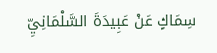سِمَاكٍ عَنْ عَبِيدَةَ السَّلْمَانِيِّ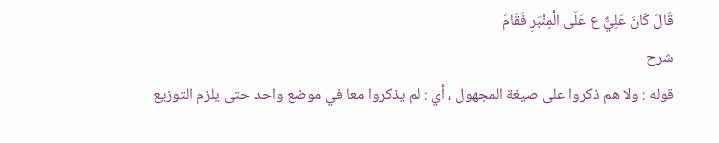قَالَ كَانَ عَلِيٌّ ع عَلَى الْمِنْبَرِ فَقَامَ
شرح
قوله : ولا هم ذكروا على صيغة المجهول ، أي : لم يذكروا معا في موضع واحد حتى يلزم التوزيع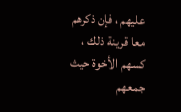عليهم ، فإن ذكرهم معا قرينة ذلك ، كسهم الأخوة حيث جمعهم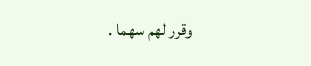وقرر لهم سهما .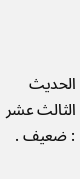الحديث الثالث عشر : ضعيف .